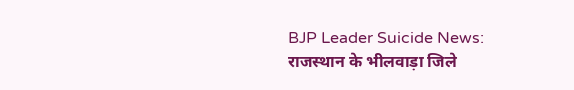BJP Leader Suicide News: राजस्थान के भीलवाड़ा जिले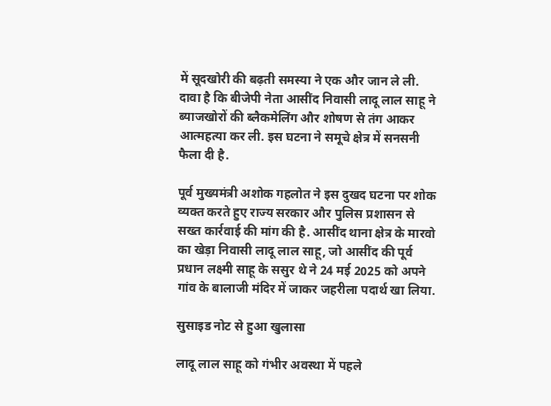में सूदखोरी की बढ़ती समस्या ने एक और जान ले ली. दावा है कि बीजेपी नेता आसींद निवासी लादू लाल साहू ने ब्याजखोरों की ब्लैकमेलिंग और शोषण से तंग आकर आत्महत्या कर ली. इस घटना ने समूचे क्षेत्र में सनसनी फैला दी है.

पूर्व मुख्यमंत्री अशोक गहलोत ने इस दुखद घटना पर शोक व्यक्त करते हुए राज्य सरकार और पुलिस प्रशासन से सख्त कार्रवाई की मांग की है. आसींद थाना क्षेत्र के मारवो का खेड़ा निवासी लादू लाल साहू, जो आसींद की पूर्व प्रधान लक्ष्मी साहू के ससुर थे ने 24 मई 2025 को अपने गांव के बालाजी मंदिर में जाकर जहरीला पदार्थ खा लिया.

सुसाइड नोट से हुआ खुलासा

लादू लाल साहू को गंभीर अवस्था में पहले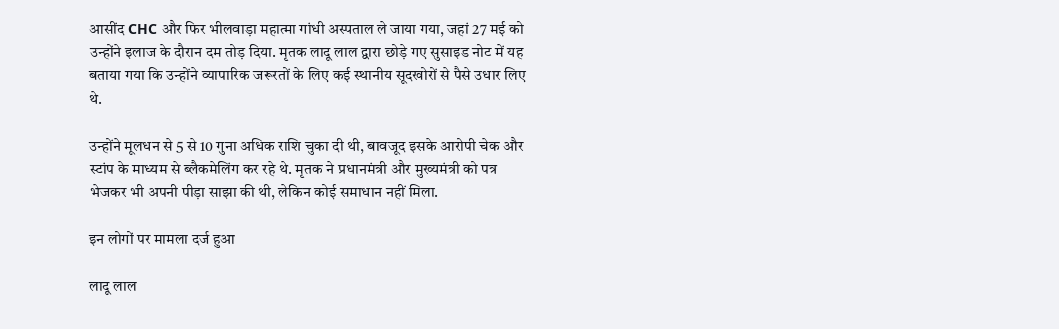आसींद CHC और फिर भीलवाड़ा महात्मा गांधी अस्पताल ले जाया गया, जहां 27 मई को उन्होंने इलाज के दौरान दम तोड़ दिया. मृतक लादू लाल द्वारा छोड़े गए सुसाइड नोट में यह बताया गया कि उन्होंने व्यापारिक जरूरतों के लिए कई स्थानीय सूदखोरों से पैसे उधार लिए थे.

उन्होंने मूलधन से 5 से 10 गुना अधिक राशि चुका दी थी, बावजूद इसके आरोपी चेक और स्टांप के माध्यम से ब्लैकमेलिंग कर रहे थे. मृतक ने प्रधानमंत्री और मुख्यमंत्री को पत्र भेजकर भी अपनी पीड़ा साझा की थी, लेकिन कोई समाधान नहीं मिला.

इन लोगों पर मामला दर्ज हुआ

लादू लाल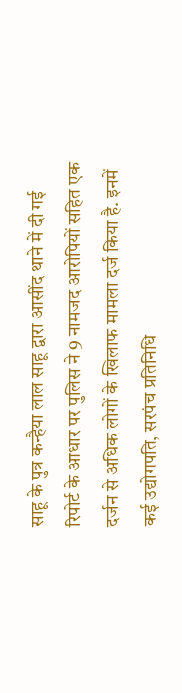साहू के पुत्र कन्हैया लाल साहू द्वारा आसींद थाने में दी गई रिपोर्ट के आधार पर पुलिस ने 9 नामजद आरोपियों सहित एक दर्जन से अधिक लोगों के खिलाफ मामला दर्ज किया है. इनमें कई उद्योगपति, सरपंच प्रतिनिधि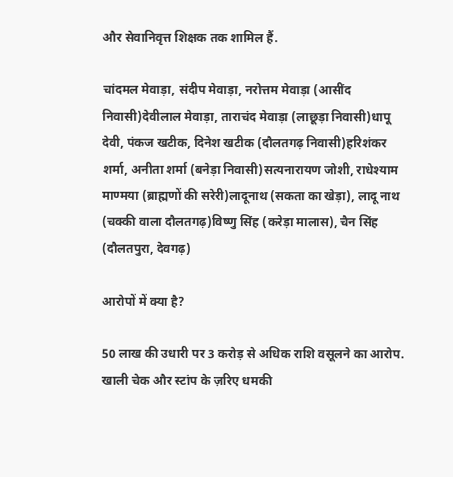और सेवानिवृत्त शिक्षक तक शामिल हैं.

चांदमल मेवाड़ा, संदीप मेवाड़ा, नरोत्तम मेवाड़ा (आसींद निवासी)देवीलाल मेवाड़ा, ताराचंद मेवाड़ा (लाछूड़ा निवासी)धापू देवी, पंकज खटीक, दिनेश खटीक (दौलतगढ़ निवासी)हरिशंकर शर्मा, अनीता शर्मा (बनेड़ा निवासी)सत्यनारायण जोशी, राधेश्याम माण्मया (ब्राह्मणों की सरेरी)लादूनाथ (सकता का खेड़ा), लादू नाथ (चक्की वाला दौलतगढ़)विष्णु सिंह (करेड़ा मालास), चैन सिंह (दौलतपुरा, देवगढ़)

आरोपों में क्या है?

50 लाख की उधारी पर 3 करोड़ से अधिक राशि वसूलने का आरोप. खाली चेक और स्टांप के ज़रिए धमकी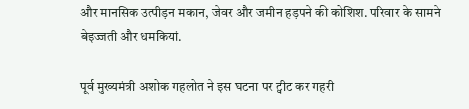और मानसिक उत्पीड़न मकान, जेवर और जमीन हड़पने की कोशिश. परिवार के सामने बेइज्जती और धमकियां.

पूर्व मुख्यमंत्री अशोक गहलोत ने इस घटना पर ट्वीट कर गहरी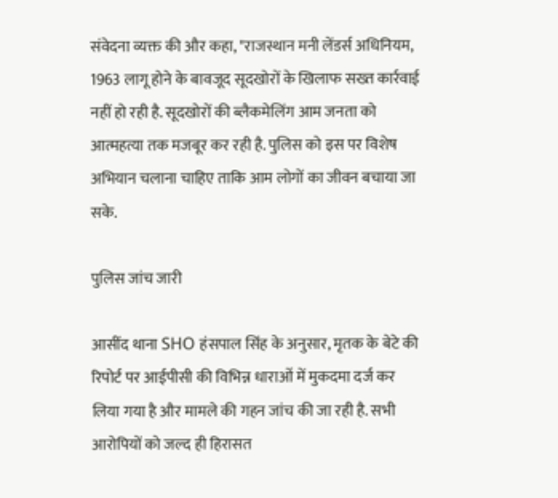संवेदना व्यक्त की और कहा, "राजस्थान मनी लेंडर्स अधिनियम, 1963 लागू होने के बावजूद सूदखोरों के खिलाफ सख्त कार्रवाई नहीं हो रही है. सूदखोरों की ब्लैकमेलिंग आम जनता को आत्महत्या तक मजबूर कर रही है. पुलिस को इस पर विशेष अभियान चलाना चाहिए ताकि आम लोगों का जीवन बचाया जा सके.

पुलिस जांच जारी

आसींद थाना SHO हंसपाल सिंह के अनुसार, मृतक के बेटे की रिपोर्ट पर आईपीसी की विभिन्न धाराओं में मुकदमा दर्ज कर लिया गया है और मामले की गहन जांच की जा रही है. सभी आरोपियों को जल्द ही हिरासत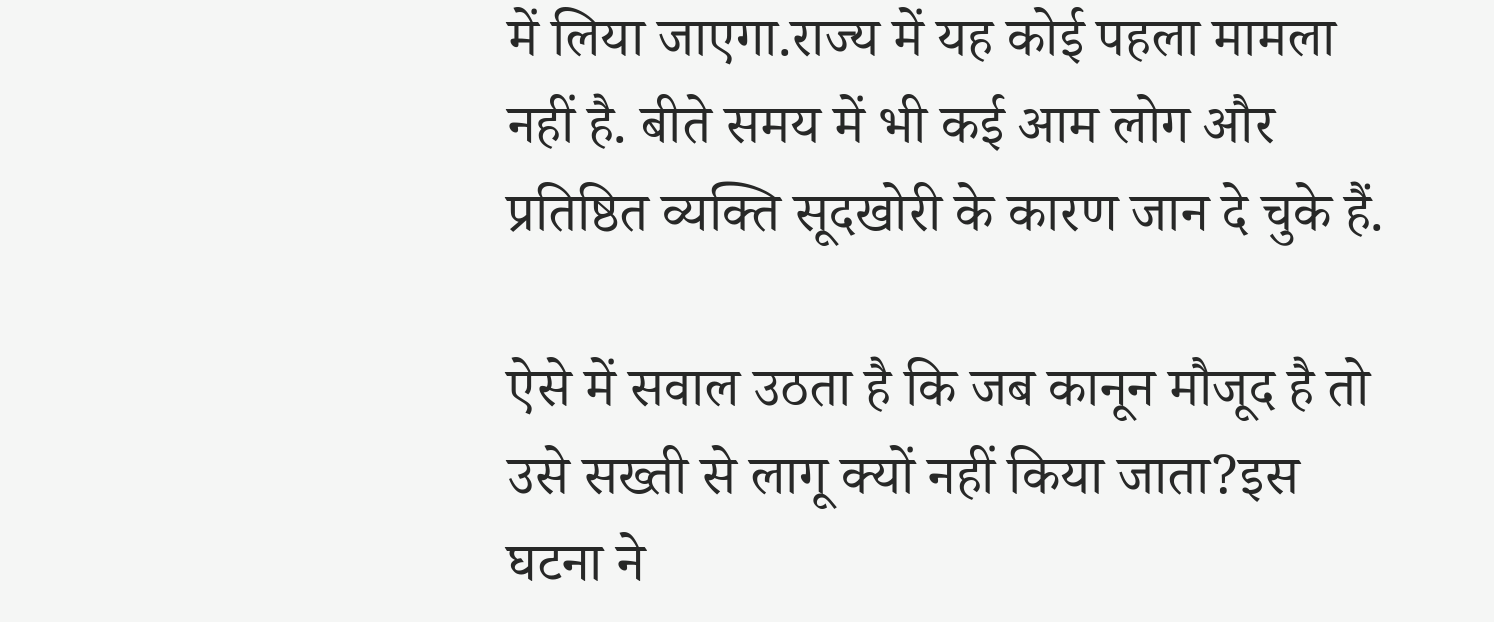में लिया जाएगा.राज्य में यह कोई पहला मामला नहीं है. बीते समय में भी कई आम लोग और प्रतिष्ठित व्यक्ति सूदखोरी के कारण जान दे चुके हैं.

ऐसे में सवाल उठता है कि जब कानून मौजूद है तो उसे सख्ती से लागू क्यों नहीं किया जाता?इस घटना ने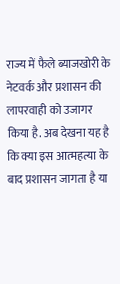राज्य में फैले ब्याजखोरी के नेटवर्क और प्रशासन की लापरवाही को उजागर किया है. अब देखना यह है कि क्या इस आत्महत्या के बाद प्रशासन जागता है या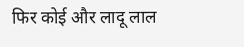फिर कोई और लादू लाल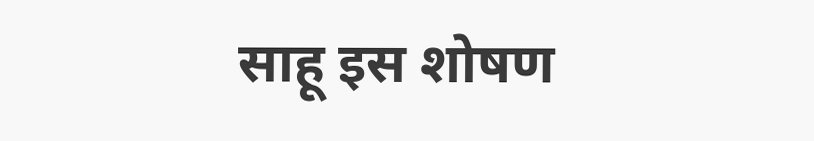साहू इस शोषण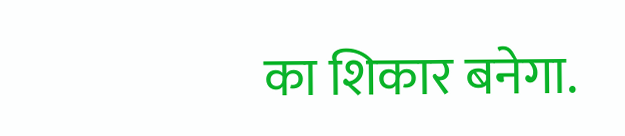का शिकार बनेगा.